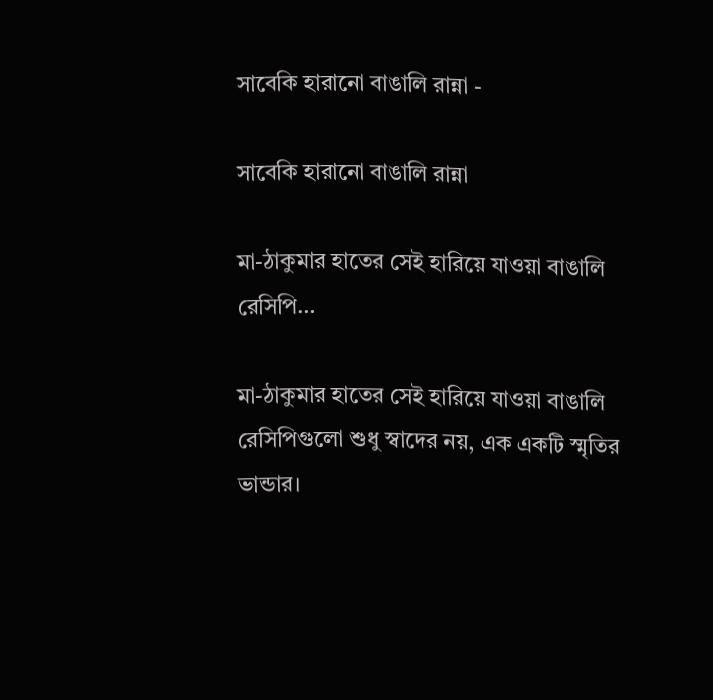সাবেকি হারানো বাঙালি রান্না -

সাবেকি হারানো বাঙালি রান্না

মা-ঠাকুমার হাতের সেই হারিয়ে যাওয়া বাঙালি রেসিপি…

মা-ঠাকুমার হাতের সেই হারিয়ে যাওয়া বাঙালি রেসিপিগুলো শুধু স্বাদের নয়, এক একটি স্মৃতির ভান্ডার।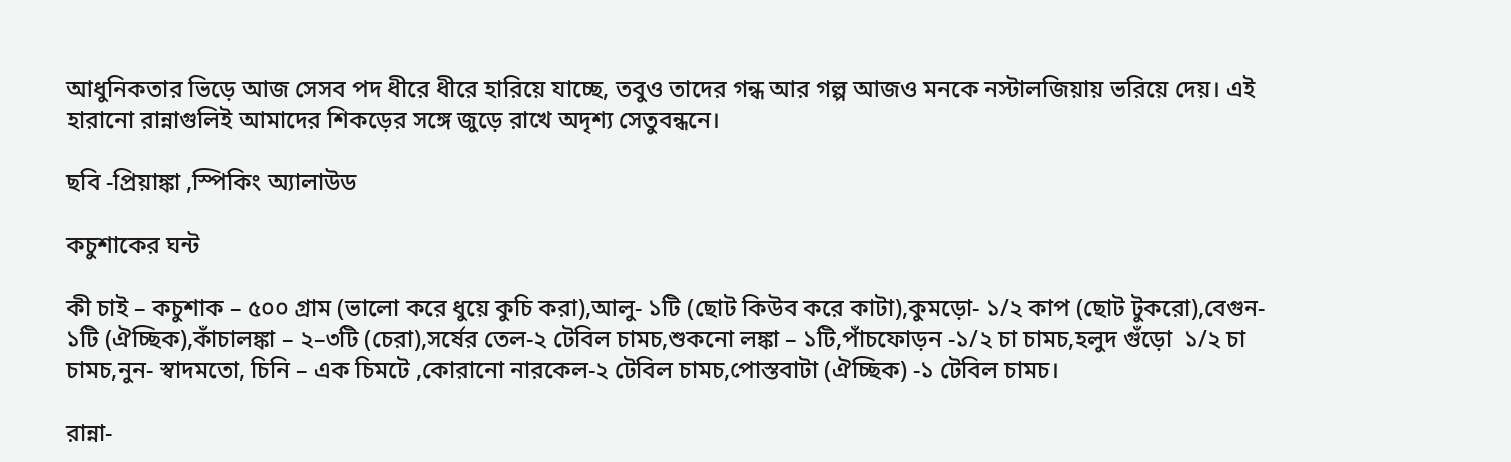আধুনিকতার ভিড়ে আজ সেসব পদ ধীরে ধীরে হারিয়ে যাচ্ছে, তবুও তাদের গন্ধ আর গল্প আজও মনকে নস্টালজিয়ায় ভরিয়ে দেয়। এই হারানো রান্নাগুলিই আমাদের শিকড়ের সঙ্গে জুড়ে রাখে অদৃশ্য সেতুবন্ধনে।

ছবি -প্রিয়াঙ্কা ,স্পিকিং অ্যালাউড

কচুশাকের ঘন্ট

কী চাই – কচুশাক – ৫০০ গ্রাম (ভালো করে ধুয়ে কুচি করা),আলু- ১টি (ছোট কিউব করে কাটা),কুমড়ো- ১/২ কাপ (ছোট টুকরো),বেগুন- ১টি (ঐচ্ছিক),কাঁচালঙ্কা – ২–৩টি (চেরা),সর্ষের তেল-২ টেবিল চামচ,শুকনো লঙ্কা – ১টি,পাঁচফোড়ন -১/২ চা চামচ,হলুদ গুঁড়ো  ১/২ চা চামচ,নুন- স্বাদমতো, চিনি – এক চিমটে ,কোরানো নারকেল-২ টেবিল চামচ,পোস্তবাটা (ঐচ্ছিক) -১ টেবিল চামচ।

রান্না-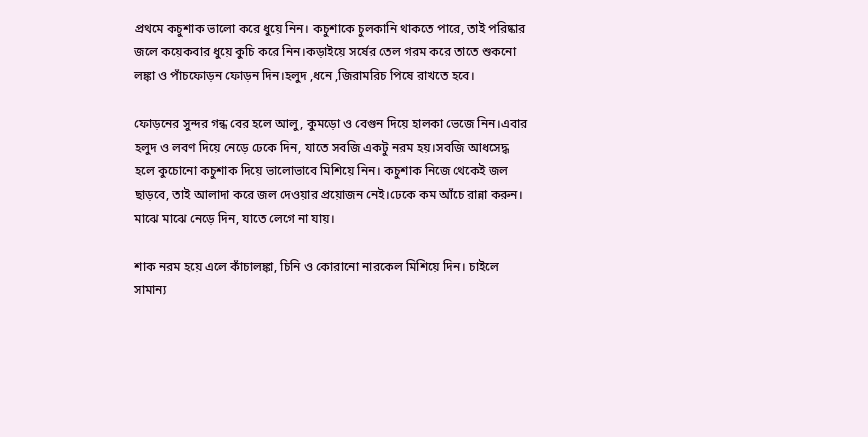প্রথমে কচুশাক ভালো করে ধুয়ে নিন। কচুশাকে চুলকানি থাকতে পারে, তাই পরিষ্কার জলে কয়েকবার ধুয়ে কুচি করে নিন।কড়াইয়ে সর্ষের তেল গরম করে তাতে শুকনো লঙ্কা ও পাঁচফোড়ন ফোড়ন দিন।হলুদ ,ধনে ,জিরামরিচ পিষে রাখতে হবে।

ফোড়নের সুন্দর গন্ধ বের হলে আলু, কুমড়ো ও বেগুন দিয়ে হালকা ভেজে নিন।এবার হলুদ ও লবণ দিয়ে নেড়ে ঢেকে দিন, যাতে সবজি একটু নরম হয়।সবজি আধসেদ্ধ হলে কুচোনো কচুশাক দিয়ে ভালোভাবে মিশিয়ে নিন। কচুশাক নিজে থেকেই জল ছাড়বে, তাই আলাদা করে জল দেওয়ার প্রয়োজন নেই।ঢেকে কম আঁচে রান্না করুন। মাঝে মাঝে নেড়ে দিন, যাতে লেগে না যায়।

শাক নরম হয়ে এলে কাঁচালঙ্কা, চিনি ও কোরানো নারকেল মিশিয়ে দিন। চাইলে সামান্য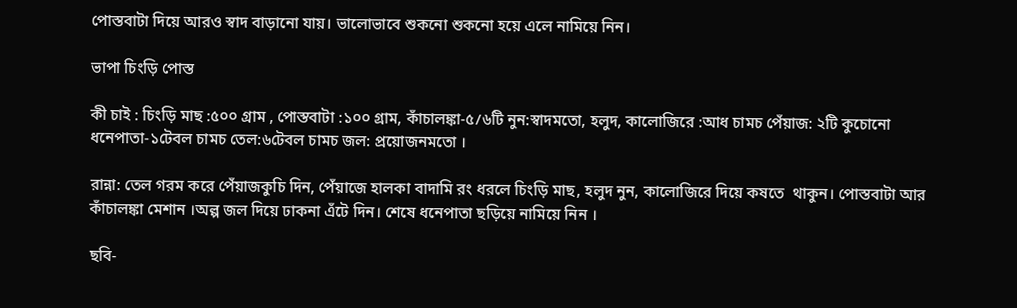পোস্তবাটা দিয়ে আরও স্বাদ বাড়ানো যায়। ভালোভাবে শুকনো শুকনো হয়ে এলে নামিয়ে নিন।

ভাপা চিংড়ি পোস্ত

কী চাই : চিংড়ি মাছ :৫০০ গ্রাম , পোস্তবাটা :১০০ গ্রাম, কাঁচালঙ্কা-৫/৬টি নুন:স্বাদমতো, হলুদ, কালোজিরে :আধ চামচ পেঁয়াজ: ২টি কুচোনো ধনেপাতা-১টেবল চামচ তেল:৬টেবল চামচ জল: প্রয়োজনমতো ।

রান্না: তেল গরম করে পেঁয়াজকুচি দিন, পেঁয়াজে হালকা বাদামি রং ধরলে চিংড়ি মাছ, হলুদ নুন, কালোজিরে দিয়ে কষতে  থাকুন। পোস্তবাটা আর কাঁচালঙ্কা মেশান ।অল্প জল দিয়ে ঢাকনা এঁটে দিন। শেষে ধনেপাতা ছড়িয়ে নামিয়ে নিন ।

ছবি-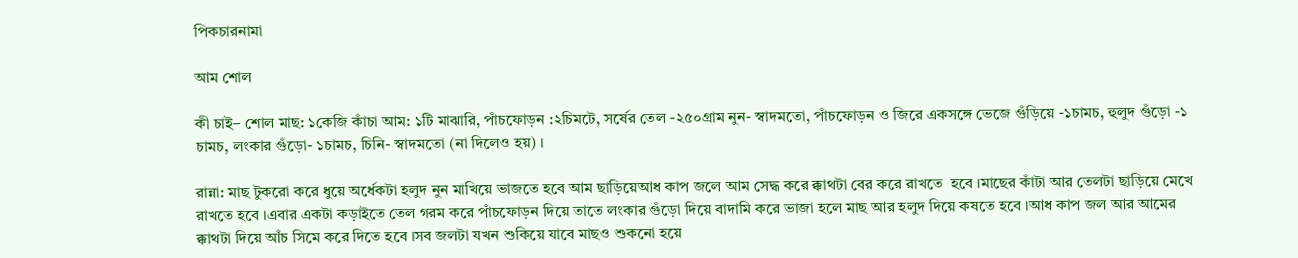পিকচারনামা

আম শোল

কী চাই– শোল মাছ: ১কেজি কাঁচা আম: ১টি মাঝারি, পাঁচফোড়ন :২চিমটে, সর্ষের তেল -২৫০গ্রাম নুন- স্বাদমতো, পাঁচফোড়ন ও জিরে একসঙ্গে ভেজে গুঁড়িয়ে -১চামচ, হুলুদ গুঁড়ো -১ চামচ, লংকার গুঁড়ো- ১চামচ, চিনি- স্বাদমতো (না দিলেও হয়) ।

রান্না: মাছ টুকরো করে ধুয়ে অর্ধেকটা হলুদ নুন মাখিয়ে ভাজতে হবে আম ছাড়িয়েআধ কাপ জলে আম সেদ্ধ করে ক্কাথটা বের করে রাখতে  হবে ।মাছের কাঁটা আর তেলটা ছাড়িয়ে মেখে রাখতে হবে ।এবার একটা কড়াইতে তেল গরম করে পাঁচফোড়ন দিয়ে তাতে লংকার গুঁড়ো দিয়ে বাদামি করে ভাজা হলে মাছ আর হলুদ দিয়ে কষতে হবে ।আধ কাপ জল আর আমের ক্কাথটা দিয়ে আঁচ সিমে করে দিতে হবে ।সব জলটা যখন শুকিয়ে যাবে মাছও শুকনো হয়ে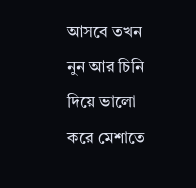আসবে তখন নুন আর চিনি দিয়ে ভালো করে মেশাতে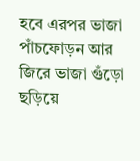হবে এরপর ভাজা পাঁচফোড়ন আর জিরে ভাজা গুঁড়ো ছড়িয়ে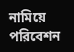নামিয়ে পরিবেশন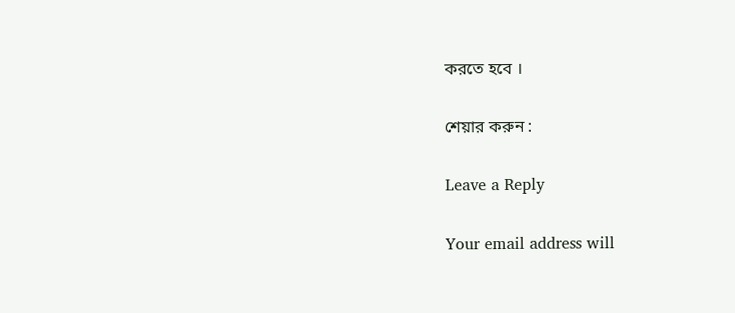করতে হবে ।

শেয়ার করুন :

Leave a Reply

Your email address will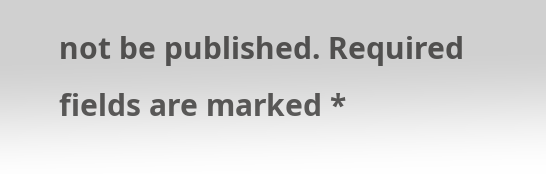not be published. Required fields are marked *